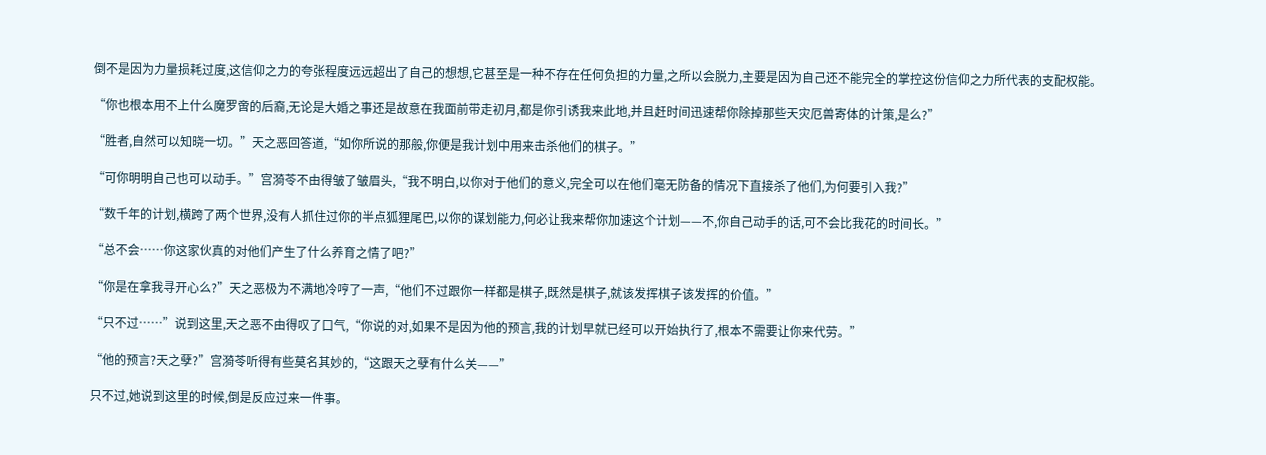倒不是因为力量损耗过度,这信仰之力的夸张程度远远超出了自己的想想,它甚至是一种不存在任何负担的力量,之所以会脱力,主要是因为自己还不能完全的掌控这份信仰之力所代表的支配权能。

“你也根本用不上什么魔罗啻的后裔,无论是大婚之事还是故意在我面前带走初月,都是你引诱我来此地,并且赶时间迅速帮你除掉那些天灾厄兽寄体的计策,是么?”

“胜者,自然可以知晓一切。”天之恶回答道,“如你所说的那般,你便是我计划中用来击杀他们的棋子。”

“可你明明自己也可以动手。”宫漪苓不由得皱了皱眉头,“我不明白,以你对于他们的意义,完全可以在他们毫无防备的情况下直接杀了他们,为何要引入我?”

“数千年的计划,横跨了两个世界,没有人抓住过你的半点狐狸尾巴,以你的谋划能力,何必让我来帮你加速这个计划——不,你自己动手的话,可不会比我花的时间长。”

“总不会……你这家伙真的对他们产生了什么养育之情了吧?”

“你是在拿我寻开心么?”天之恶极为不满地冷哼了一声,“他们不过跟你一样都是棋子,既然是棋子,就该发挥棋子该发挥的价值。”

“只不过……”说到这里,天之恶不由得叹了口气,“你说的对,如果不是因为他的预言,我的计划早就已经可以开始执行了,根本不需要让你来代劳。”

“他的预言?天之孽?”宫漪苓听得有些莫名其妙的,“这跟天之孽有什么关——”

只不过,她说到这里的时候,倒是反应过来一件事。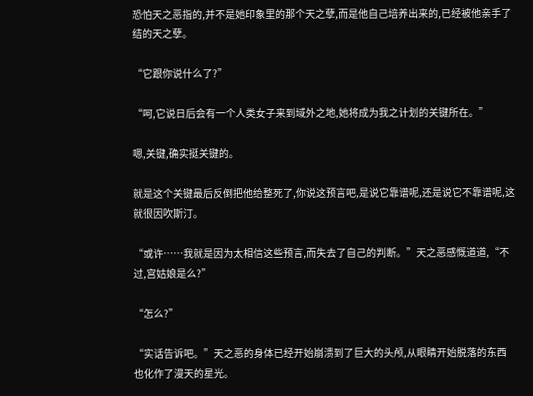恐怕天之恶指的,并不是她印象里的那个天之孽,而是他自己培养出来的,已经被他亲手了结的天之孽。

“它跟你说什么了?”

“呵,它说日后会有一个人类女子来到域外之地,她将成为我之计划的关键所在。”

嗯,关键,确实挺关键的。

就是这个关键最后反倒把他给整死了,你说这预言吧,是说它靠谱呢,还是说它不靠谱呢,这就很因吹斯汀。

“或许……我就是因为太相信这些预言,而失去了自己的判断。”天之恶感慨道道,“不过,宫姑娘是么?”

“怎么?”

“实话告诉吧。”天之恶的身体已经开始崩溃到了巨大的头颅,从眼睛开始脱落的东西也化作了漫天的星光。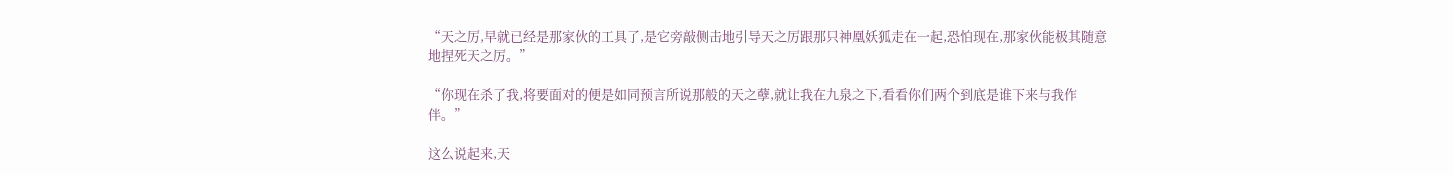“天之厉,早就已经是那家伙的工具了,是它旁敲侧击地引导天之厉跟那只神凰妖狐走在一起,恐怕现在,那家伙能极其随意地捏死天之厉。”

“你现在杀了我,将要面对的便是如同预言所说那般的天之孽,就让我在九泉之下,看看你们两个到底是谁下来与我作伴。”

这么说起来,天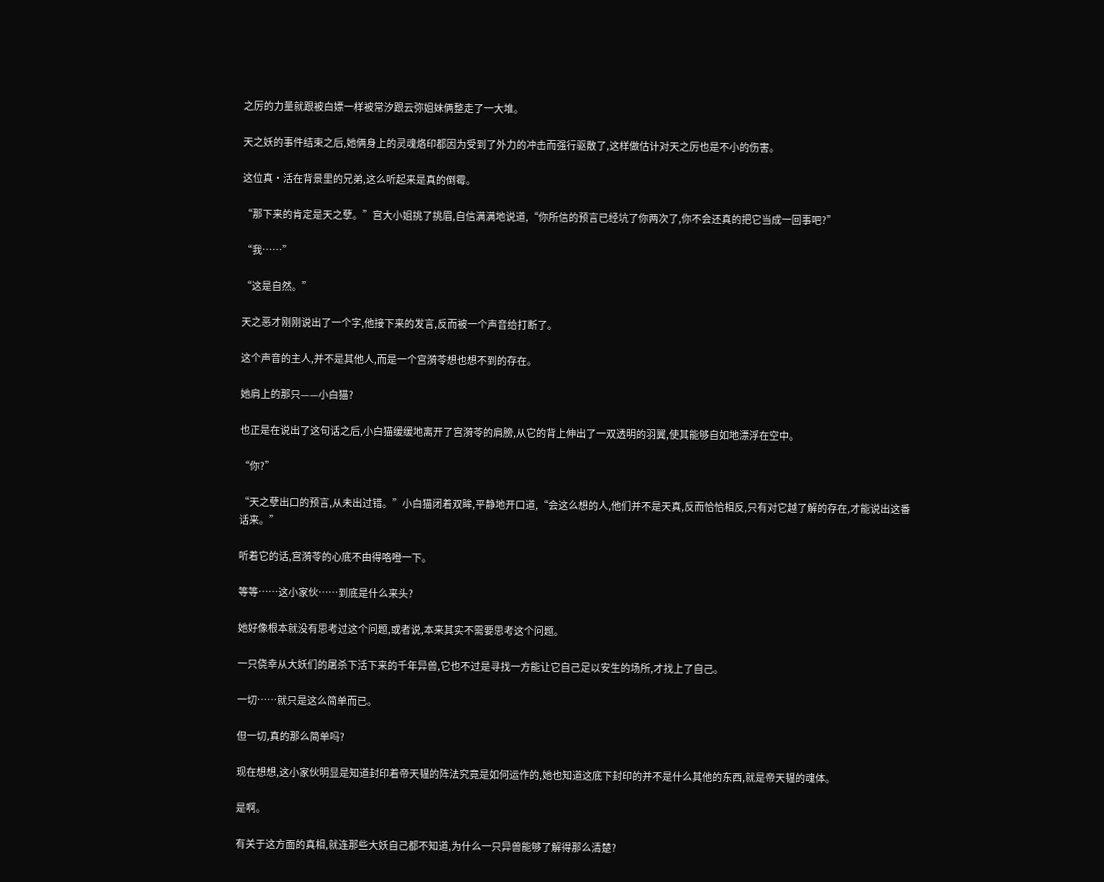之厉的力量就跟被白嫖一样被常汐跟云弥姐妹俩整走了一大堆。

天之妖的事件结束之后,她俩身上的灵魂烙印都因为受到了外力的冲击而强行驱散了,这样做估计对天之厉也是不小的伤害。

这位真·活在背景里的兄弟,这么听起来是真的倒霉。

“那下来的肯定是天之孽。”宫大小姐挑了挑眉,自信满满地说道,“你所信的预言已经坑了你两次了,你不会还真的把它当成一回事吧?”

“我……”

“这是自然。”

天之恶才刚刚说出了一个字,他接下来的发言,反而被一个声音给打断了。

这个声音的主人,并不是其他人,而是一个宫漪苓想也想不到的存在。

她肩上的那只——小白猫?

也正是在说出了这句话之后,小白猫缓缓地离开了宫漪苓的肩膀,从它的背上伸出了一双透明的羽翼,使其能够自如地漂浮在空中。

“你?”

“天之孽出口的预言,从未出过错。”小白猫闭着双眸,平静地开口道,“会这么想的人,他们并不是天真,反而恰恰相反,只有对它越了解的存在,才能说出这番话来。”

听着它的话,宫漪苓的心底不由得咯噔一下。

等等……这小家伙……到底是什么来头?

她好像根本就没有思考过这个问题,或者说,本来其实不需要思考这个问题。

一只侥幸从大妖们的屠杀下活下来的千年异兽,它也不过是寻找一方能让它自己足以安生的场所,才找上了自己。

一切……就只是这么简单而已。

但一切,真的那么简单吗?

现在想想,这小家伙明显是知道封印着帝天韫的阵法究竟是如何运作的,她也知道这底下封印的并不是什么其他的东西,就是帝天韫的魂体。

是啊。

有关于这方面的真相,就连那些大妖自己都不知道,为什么一只异兽能够了解得那么清楚?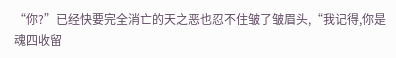“你?”已经快要完全消亡的天之恶也忍不住皱了皱眉头,“我记得,你是魂四收留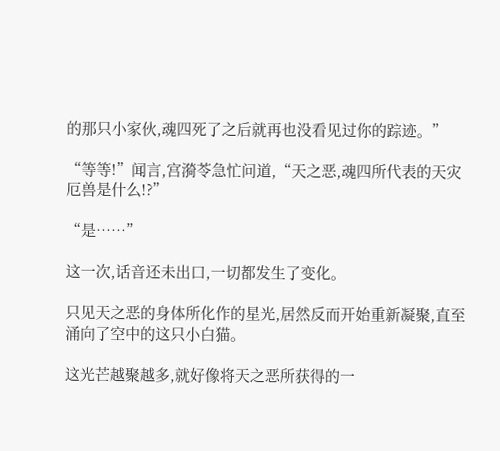的那只小家伙,魂四死了之后就再也没看见过你的踪迹。”

“等等!”闻言,宫漪苓急忙问道,“天之恶,魂四所代表的天灾厄兽是什么!?”

“是……”

这一次,话音还未出口,一切都发生了变化。

只见天之恶的身体所化作的星光,居然反而开始重新凝聚,直至涌向了空中的这只小白猫。

这光芒越聚越多,就好像将天之恶所获得的一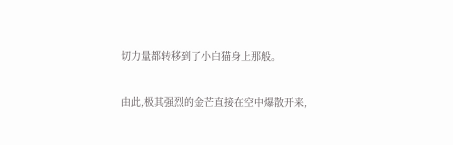切力量都转移到了小白猫身上那般。

由此,极其强烈的金芒直接在空中爆散开来,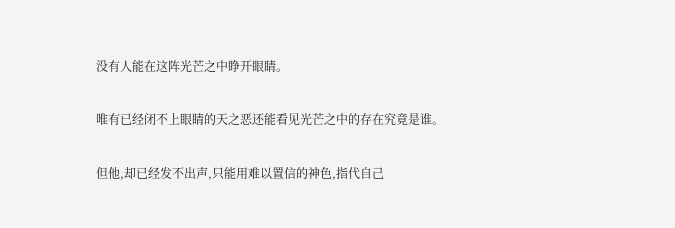没有人能在这阵光芒之中睁开眼睛。

唯有已经闭不上眼睛的天之恶还能看见光芒之中的存在究竟是谁。

但他,却已经发不出声,只能用难以置信的神色,指代自己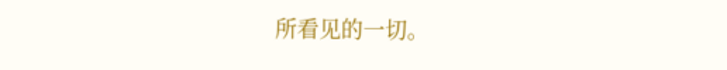所看见的一切。